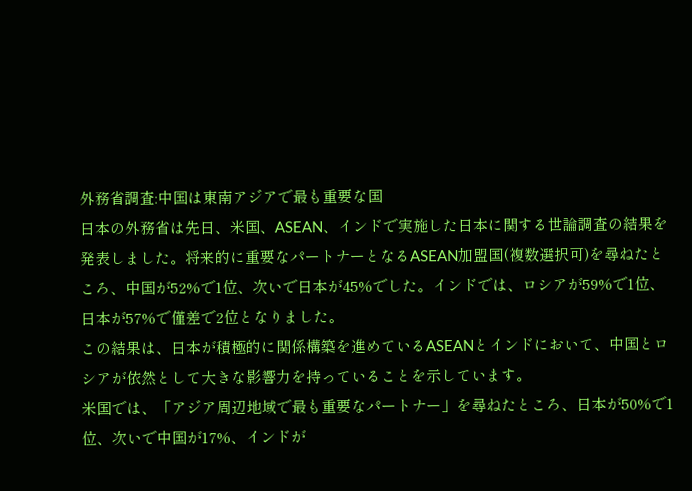外務省調査:中国は東南アジアで最も重要な国
日本の外務省は先日、米国、ASEAN、インドで実施した日本に関する世論調査の結果を発表しました。将来的に重要なパートナーとなるASEAN加盟国(複数選択可)を尋ねたところ、中国が52%で1位、次いで日本が45%でした。インドでは、ロシアが59%で1位、日本が57%で僅差で2位となりました。
この結果は、日本が積極的に関係構築を進めているASEANとインドにおいて、中国とロシアが依然として大きな影響力を持っていることを示しています。
米国では、「アジア周辺地域で最も重要なパートナー」を尋ねたところ、日本が50%で1位、次いで中国が17%、インドが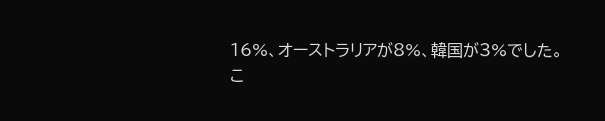16%、オーストラリアが8%、韓国が3%でした。
こ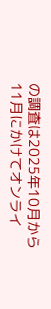の調査は2025年10月から11月にかけてオンライ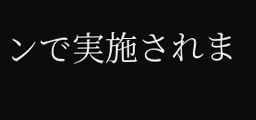ンで実施されま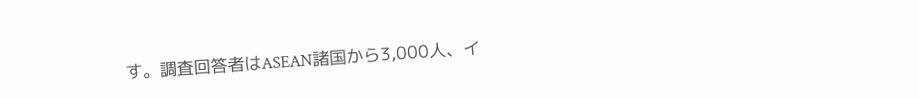す。調査回答者はASEAN諸国から3,000人、イ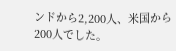ンドから2,200人、米国から200人でした。